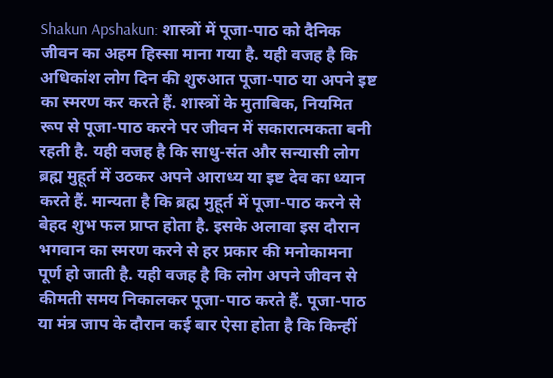Shakun Apshakun: शास्त्रों में पूजा-पाठ को दैनिक जीवन का अहम हिस्सा माना गया है. यही वजह है कि अधिकांश लोग दिन की शुरुआत पूजा-पाठ या अपने इष्ट का स्मरण कर करते हैं. शास्त्रों के मुताबिक, नियमित रूप से पूजा-पाठ करने पर जीवन में सकारात्मकता बनी रहती है. यही वजह है कि साधु-संत और सन्यासी लोग ब्रह्म मुहूर्त में उठकर अपने आराध्य या इष्ट देव का ध्यान करते हैं. मान्यता है कि ब्रह्म मुहूर्त में पूजा-पाठ करने से बेहद शुभ फल प्राप्त होता है. इसके अलावा इस दौरान भगवान का स्मरण करने से हर प्रकार की मनोकामना पूर्ण हो जाती है. यही वजह है कि लोग अपने जीवन से कीमती समय निकालकर पूजा-पाठ करते हैं. पूजा-पाठ या मंत्र जाप के दौरान कई बार ऐसा होता है कि किन्हीं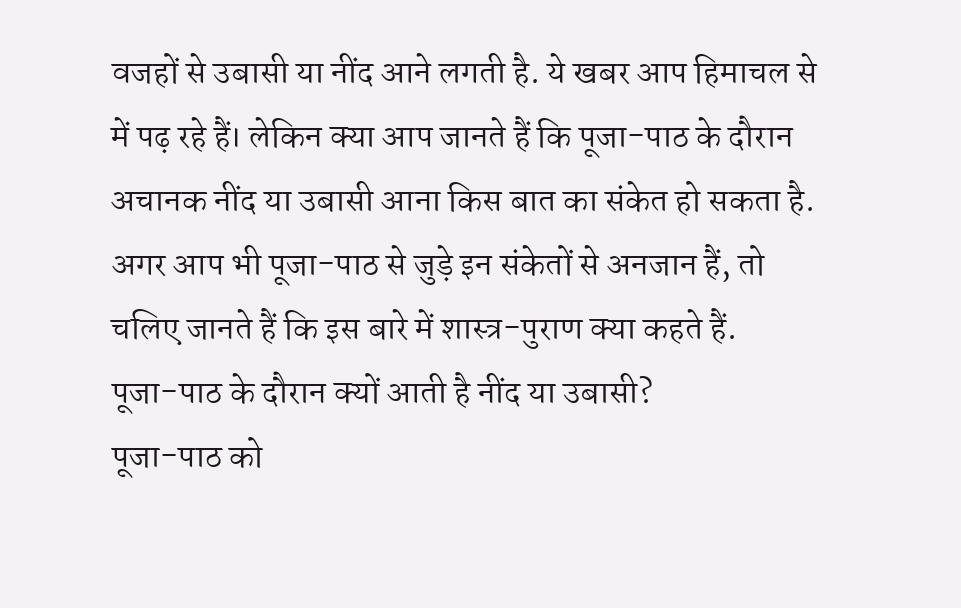वजहों से उबासी या नींद आने लगती है. ये खबर आप हिमाचल से में पढ़ रहे हैं। लेकिन क्या आप जानते हैं कि पूजा-पाठ के दौरान अचानक नींद या उबासी आना किस बात का संकेत हो सकता है. अगर आप भी पूजा-पाठ से जुड़े इन संकेतों से अनजान हैं, तो चलिए जानते हैं कि इस बारे में शास्त्र-पुराण क्या कहते हैं.
पूजा-पाठ के दौरान क्यों आती है नींद या उबासी?
पूजा-पाठ को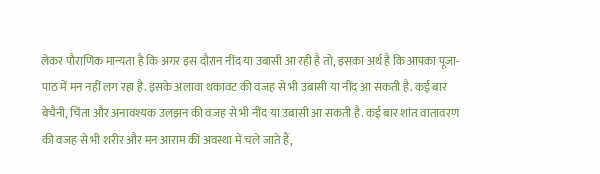लेकर पौराणिक मान्यता है कि अगर इस दौरान नींद या उबासी आ रही है तो, इसका अर्थ है कि आपका पूजा-पाठ में मन नहीं लग रहा है. इसके अलावा थकावट की वजह से भी उबासी या नींद आ सकती है. कई बार बेचैनी, चिंता और अनावश्यक उलझन की वजह से भी नींद या उबासी आ सकती है. कई बार शांत वातावरण की वजह से भी शरीर और मन आराम की अवस्था में चले जाते हैं,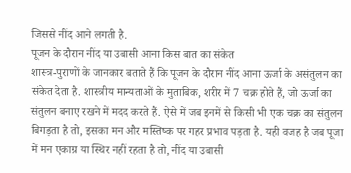जिससे नींद आने लगती है.
पूजन के दौरान नींद या उबासी आना किस बात का संकेत
शास्त्र-पुराणों के जानकार बताते हैं कि पूजन के दौरान नींद आना ऊर्जा के असंतुलन का संकेत देता है. शास्त्रीय मान्यताओं के मुताबिक, शरीर में 7 चक्र होते हैं, जो ऊर्जा का संतुलन बनाए रखने में मदद करते हैं. ऐसे में जब इनमें से किसी भी एक चक्र का संतुलन बिगड़ता है तो, इसका मन और मस्तिष्क पर गहर प्रभाव पड़ता है. यही वजह है जब पूजा में मन एकाग्र या स्थिर नहीं रहता है तो, नींद या उबासी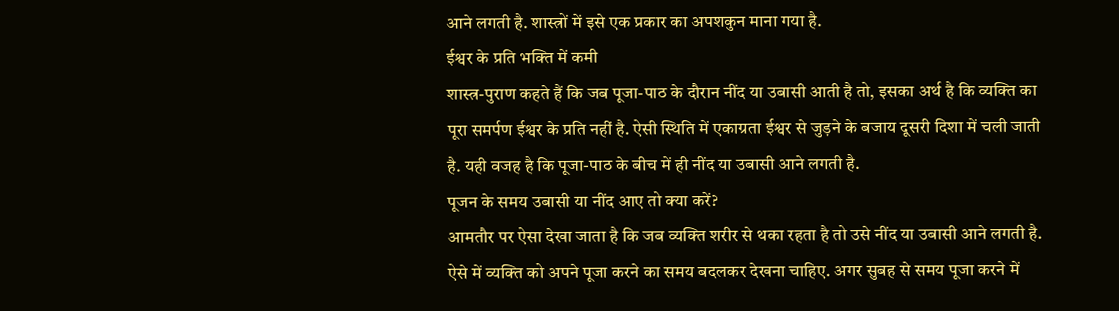आने लगती है. शास्त्रों में इसे एक प्रकार का अपशकुन माना गया है.
ईश्वर के प्रति भक्ति में कमी
शास्त्र-पुराण कहते हैं कि जब पूजा-पाठ के दौरान नींद या उबासी आती है तो, इसका अर्थ है कि व्यक्ति का पूरा समर्पण ईश्वर के प्रति नहीं है. ऐसी स्थिति में एकाग्रता ईश्वर से जुड़ने के बजाय दूसरी दिशा में चली जाती है. यही वजह है कि पूजा-पाठ के बीच में ही नींद या उबासी आने लगती है.
पूजन के समय उबासी या नींद आए तो क्या करें?
आमतौर पर ऐसा देखा जाता है कि जब व्यक्ति शरीर से थका रहता है तो उसे नींद या उबासी आने लगती है. ऐसे में व्यक्ति को अपने पूजा करने का समय बदलकर देखना चाहिए. अगर सुबह से समय पूजा करने में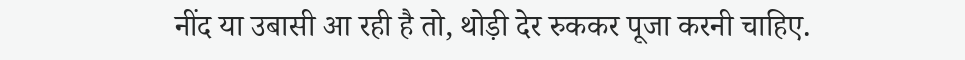नींद या उबासी आ रही है तो, थोड़ी देर रुककर पूजा करनी चाहिए.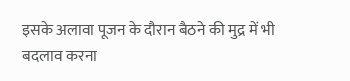इसके अलावा पूजन के दौरान बैठने की मुद्र में भी बदलाव करना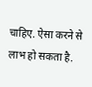चाहिए. ऐसा करने से लाभ हो सकता है.